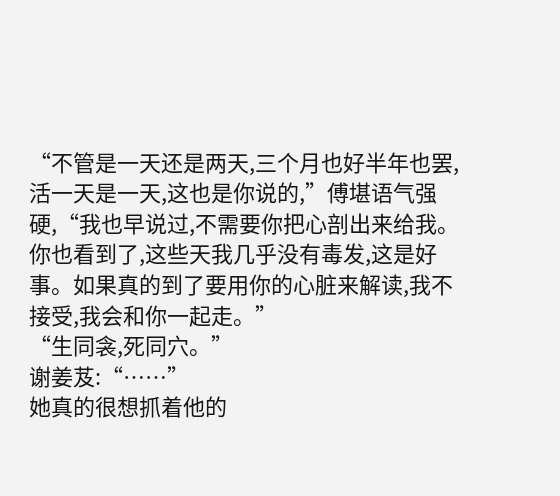“不管是一天还是两天,三个月也好半年也罢,活一天是一天,这也是你说的,”傅堪语气强硬,“我也早说过,不需要你把心剖出来给我。你也看到了,这些天我几乎没有毒发,这是好事。如果真的到了要用你的心脏来解读,我不接受,我会和你一起走。”
“生同衾,死同穴。”
谢姜芨:“……”
她真的很想抓着他的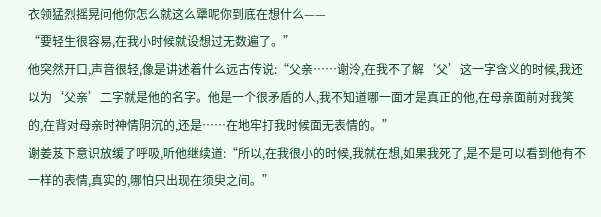衣领猛烈摇晃问他你怎么就这么犟呢你到底在想什么——
“要轻生很容易,在我小时候就设想过无数遍了。”
他突然开口,声音很轻,像是讲述着什么远古传说:“父亲……谢泠,在我不了解‘父’这一字含义的时候,我还以为‘父亲’二字就是他的名字。他是一个很矛盾的人,我不知道哪一面才是真正的他,在母亲面前对我笑的,在背对母亲时神情阴沉的,还是……在地牢打我时候面无表情的。”
谢姜芨下意识放缓了呼吸,听他继续道:“所以,在我很小的时候,我就在想,如果我死了,是不是可以看到他有不一样的表情,真实的,哪怕只出现在须臾之间。”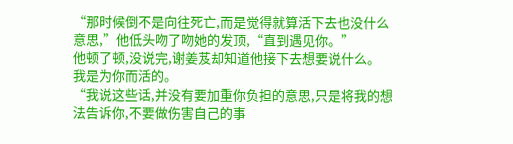“那时候倒不是向往死亡,而是觉得就算活下去也没什么意思,”他低头吻了吻她的发顶,“直到遇见你。”
他顿了顿,没说完,谢姜芨却知道他接下去想要说什么。
我是为你而活的。
“我说这些话,并没有要加重你负担的意思,只是将我的想法告诉你,不要做伤害自己的事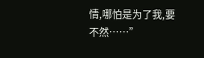情,哪怕是为了我,要不然……”